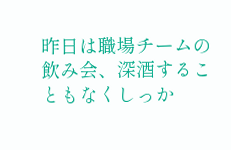昨日は職場チームの飲み会、深酒することもなくしっか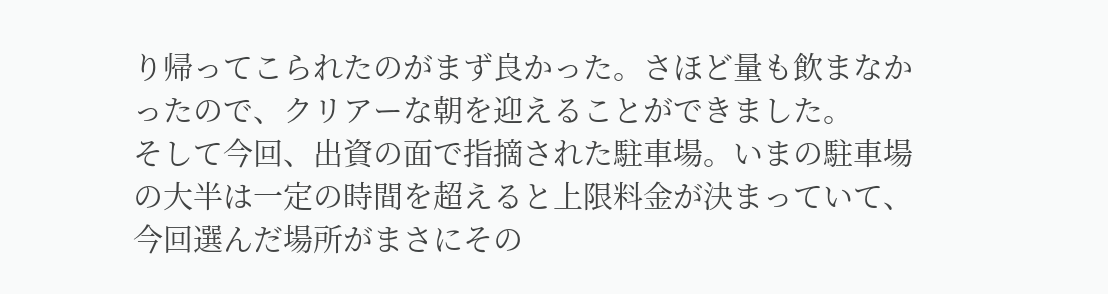り帰ってこられたのがまず良かった。さほど量も飲まなかったので、クリアーな朝を迎えることができました。
そして今回、出資の面で指摘された駐車場。いまの駐車場の大半は一定の時間を超えると上限料金が決まっていて、今回選んだ場所がまさにその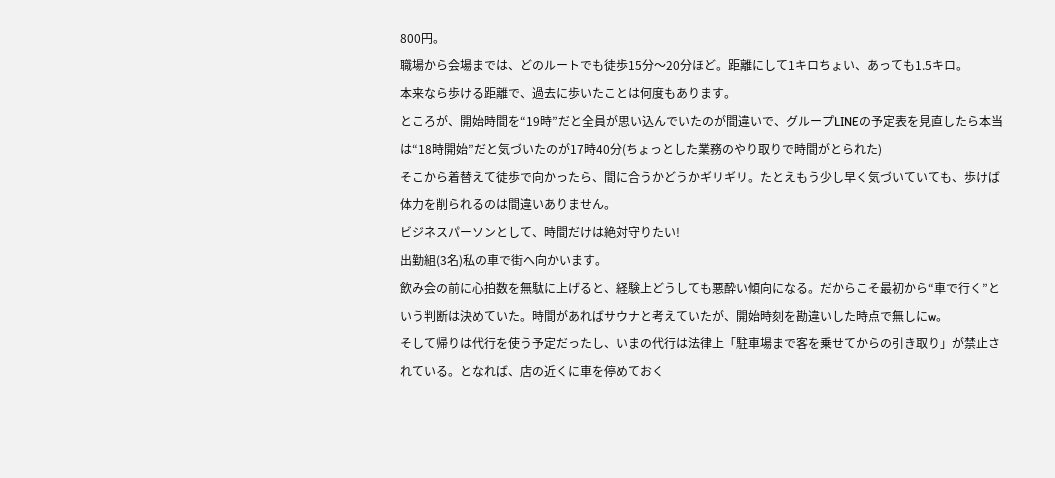800円。
職場から会場までは、どのルートでも徒歩15分〜20分ほど。距離にして1キロちょい、あっても1.5キロ。
本来なら歩ける距離で、過去に歩いたことは何度もあります。
ところが、開始時間を“19時”だと全員が思い込んでいたのが間違いで、グループLINEの予定表を見直したら本当は“18時開始”だと気づいたのが17時40分(ちょっとした業務のやり取りで時間がとられた)
そこから着替えて徒歩で向かったら、間に合うかどうかギリギリ。たとえもう少し早く気づいていても、歩けば体力を削られるのは間違いありません。
ビジネスパーソンとして、時間だけは絶対守りたい!
出勤組(3名)私の車で街へ向かいます。
飲み会の前に心拍数を無駄に上げると、経験上どうしても悪酔い傾向になる。だからこそ最初から“車で行く”という判断は決めていた。時間があればサウナと考えていたが、開始時刻を勘違いした時点で無しにw。
そして帰りは代行を使う予定だったし、いまの代行は法律上「駐車場まで客を乗せてからの引き取り」が禁止されている。となれば、店の近くに車を停めておく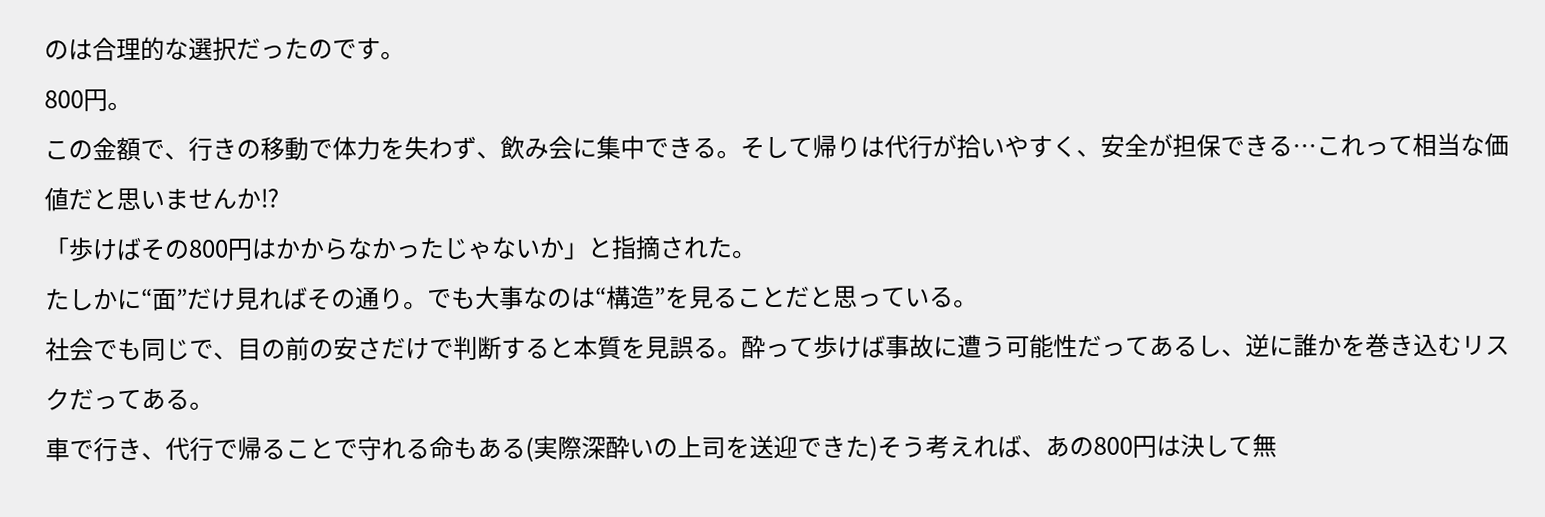のは合理的な選択だったのです。
800円。
この金額で、行きの移動で体力を失わず、飲み会に集中できる。そして帰りは代行が拾いやすく、安全が担保できる…これって相当な価値だと思いませんか⁉
「歩けばその800円はかからなかったじゃないか」と指摘された。
たしかに“面”だけ見ればその通り。でも大事なのは“構造”を見ることだと思っている。
社会でも同じで、目の前の安さだけで判断すると本質を見誤る。酔って歩けば事故に遭う可能性だってあるし、逆に誰かを巻き込むリスクだってある。
車で行き、代行で帰ることで守れる命もある(実際深酔いの上司を送迎できた)そう考えれば、あの800円は決して無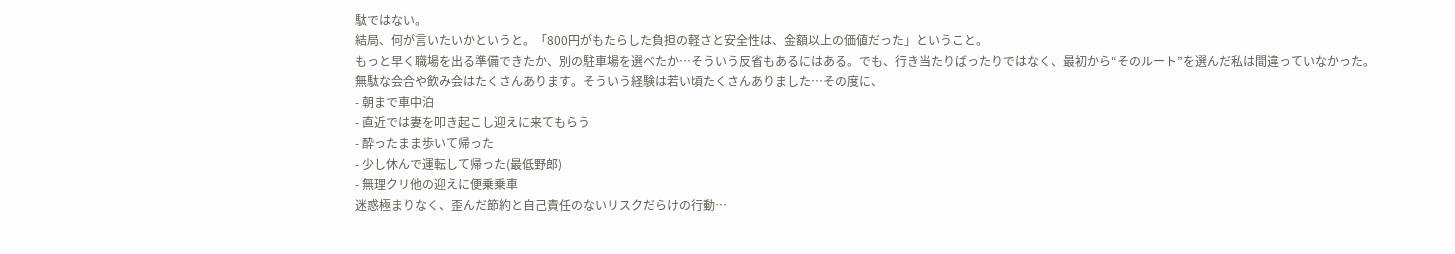駄ではない。
結局、何が言いたいかというと。「800円がもたらした負担の軽さと安全性は、金額以上の価値だった」ということ。
もっと早く職場を出る準備できたか、別の駐車場を選べたか…そういう反省もあるにはある。でも、行き当たりばったりではなく、最初から“そのルート”を選んだ私は間違っていなかった。
無駄な会合や飲み会はたくさんあります。そういう経験は若い頃たくさんありました…その度に、
- 朝まで車中泊
- 直近では妻を叩き起こし迎えに来てもらう
- 酔ったまま歩いて帰った
- 少し休んで運転して帰った(最低野郎)
- 無理クリ他の迎えに便乗乗車
迷惑極まりなく、歪んだ節約と自己責任のないリスクだらけの行動…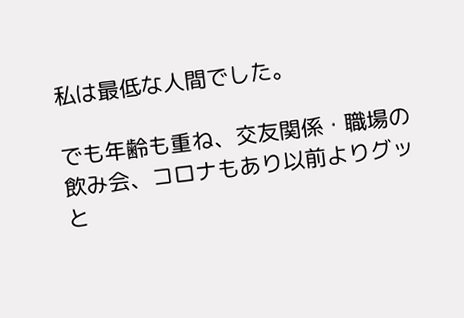私は最低な人間でした。

でも年齢も重ね、交友関係・職場の飲み会、コロナもあり以前よりグッと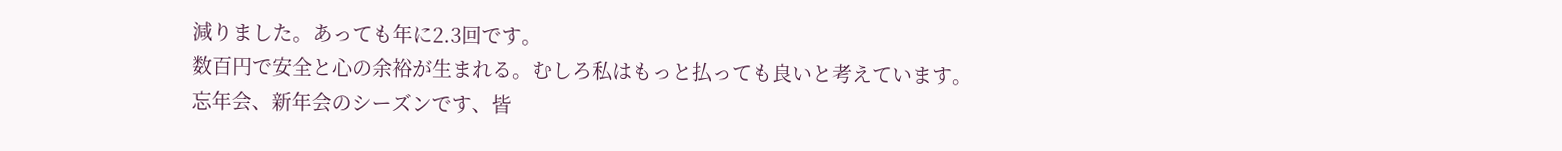減りました。あっても年に2.3回です。
数百円で安全と心の余裕が生まれる。むしろ私はもっと払っても良いと考えています。
忘年会、新年会のシーズンです、皆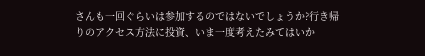さんも一回ぐらいは参加するのではないでしょうか?行き帰りのアクセス方法に投資、いま一度考えたみてはいか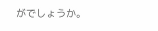がでしょうか。